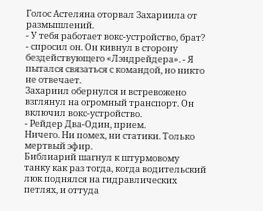Голос Астеляна оторвал Захариила от размышлений.
- У тебя работает вокс-устройство, брат? - спросил он. Он кивнул в сторону бездействующего «Лэндрейдера». - Я пытался связаться с командой, но никто не отвечает.
Захариил обернулся и встревожено взглянул на огромный транспорт. Он включил вокс-устройство.
- Рейдер Два-Один, прием.
Ничего. Ни помех, ни статики. Только мертвый эфир.
Библиарий шагнул к штурмовому танку как раз тогда, когда водительский люк поднялся на гидравлических петлях, и оттуда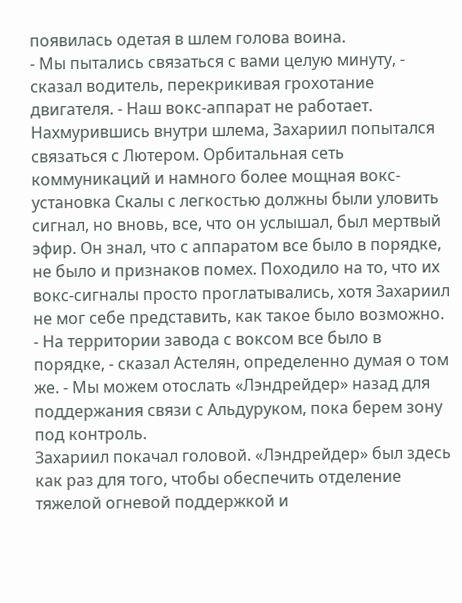появилась одетая в шлем голова воина.
- Мы пытались связаться с вами целую минуту, - сказал водитель, перекрикивая грохотание двигателя. - Наш вокс-аппарат не работает.
Нахмурившись внутри шлема, Захариил попытался связаться с Лютером. Орбитальная сеть коммуникаций и намного более мощная вокс-установка Скалы с легкостью должны были уловить сигнал, но вновь, все, что он услышал, был мертвый эфир. Он знал, что с аппаратом все было в порядке, не было и признаков помех. Походило на то, что их вокс-сигналы просто проглатывались, хотя Захариил не мог себе представить, как такое было возможно.
- На территории завода с воксом все было в порядке, - сказал Астелян, определенно думая о том же. - Мы можем отослать «Лэндрейдер» назад для поддержания связи с Альдуруком, пока берем зону под контроль.
Захариил покачал головой. «Лэндрейдер» был здесь как раз для того, чтобы обеспечить отделение тяжелой огневой поддержкой и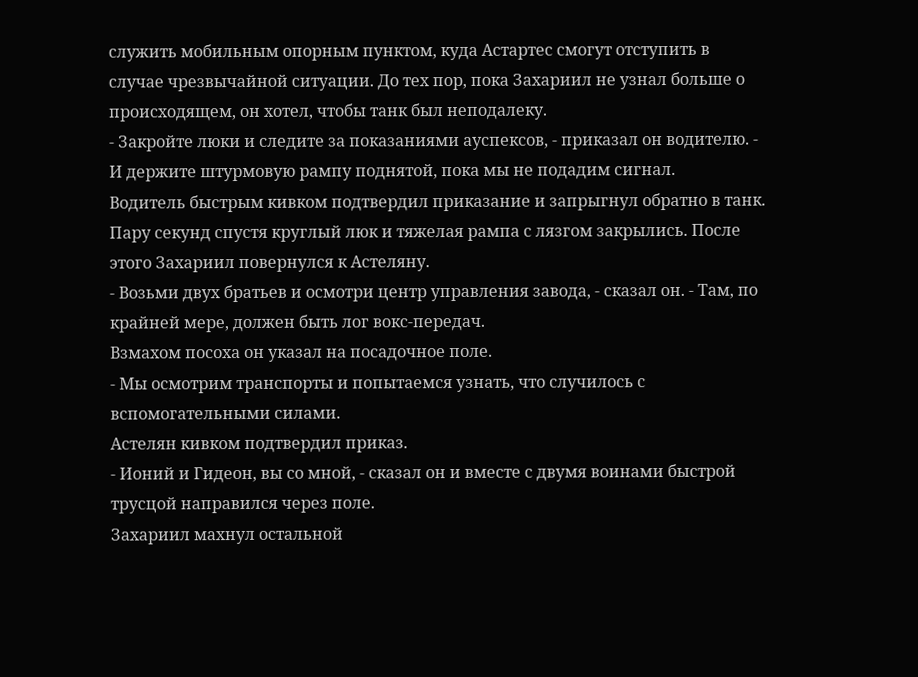служить мобильным опорным пунктом, куда Астартес смогут отступить в случае чрезвычайной ситуации. До тех пор, пока Захариил не узнал больше о происходящем, он хотел, чтобы танк был неподалеку.
- Закройте люки и следите за показаниями ауспексов, - приказал он водителю. - И держите штурмовую рампу поднятой, пока мы не подадим сигнал.
Водитель быстрым кивком подтвердил приказание и запрыгнул обратно в танк. Пару секунд спустя круглый люк и тяжелая рампа с лязгом закрылись. После этого Захариил повернулся к Астеляну.
- Возьми двух братьев и осмотри центр управления завода, - сказал он. - Там, по крайней мере, должен быть лог вокс-передач.
Взмахом посоха он указал на посадочное поле.
- Мы осмотрим транспорты и попытаемся узнать, что случилось с вспомогательными силами.
Астелян кивком подтвердил приказ.
- Ионий и Гидеон, вы со мной, - сказал он и вместе с двумя воинами быстрой трусцой направился через поле.
Захариил махнул остальной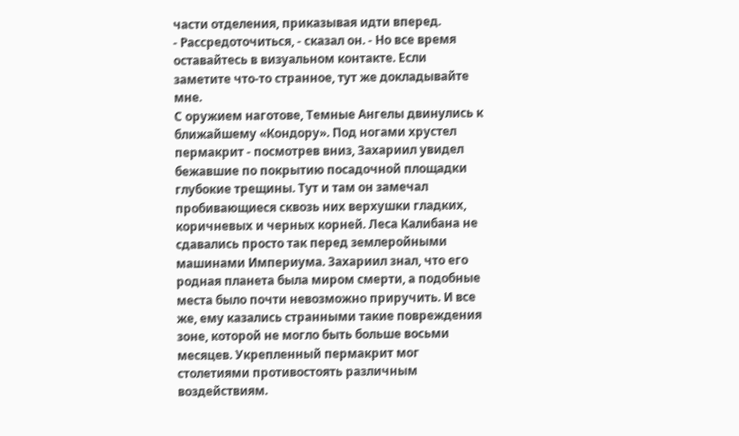части отделения, приказывая идти вперед.
- Рассредоточиться, - сказал он. - Но все время оставайтесь в визуальном контакте. Если заметите что-то странное, тут же докладывайте мне.
С оружием наготове, Темные Ангелы двинулись к ближайшему «Кондору». Под ногами хрустел пермакрит - посмотрев вниз, Захариил увидел бежавшие по покрытию посадочной площадки глубокие трещины. Тут и там он замечал пробивающиеся сквозь них верхушки гладких, коричневых и черных корней. Леса Калибана не сдавались просто так перед землеройными машинами Империума. Захариил знал, что его родная планета была миром смерти, а подобные места было почти невозможно приручить. И все же, ему казались странными такие повреждения зоне, которой не могло быть больше восьми месяцев. Укрепленный пермакрит мог столетиями противостоять различным воздействиям.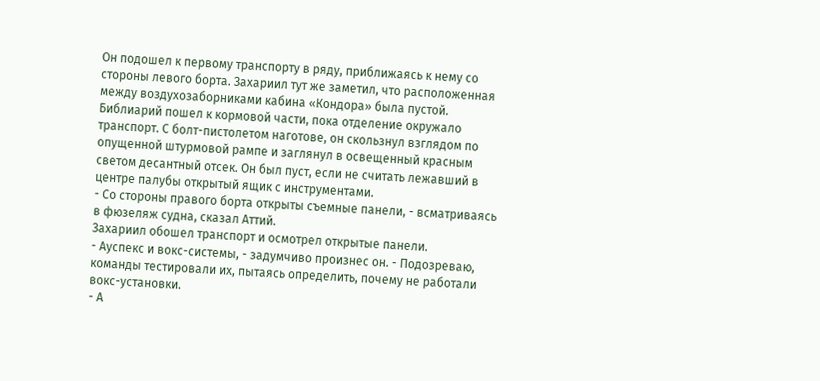Он подошел к первому транспорту в ряду, приближаясь к нему со стороны левого борта. Захариил тут же заметил, что расположенная между воздухозаборниками кабина «Кондора» была пустой. Библиарий пошел к кормовой части, пока отделение окружало транспорт. С болт-пистолетом наготове, он скользнул взглядом по опущенной штурмовой рампе и заглянул в освещенный красным светом десантный отсек. Он был пуст, если не считать лежавший в центре палубы открытый ящик с инструментами.
- Со стороны правого борта открыты съемные панели, - всматриваясь в фюзеляж судна, сказал Аттий.
Захариил обошел транспорт и осмотрел открытые панели.
- Ауспекс и вокс-системы, - задумчиво произнес он. - Подозреваю, команды тестировали их, пытаясь определить, почему не работали вокс-установки.
- А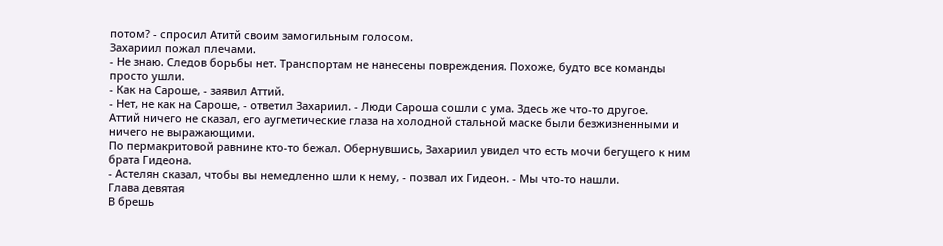потом? - спросил Атитй своим замогильным голосом.
Захариил пожал плечами.
- Не знаю. Следов борьбы нет. Транспортам не нанесены повреждения. Похоже, будто все команды просто ушли.
- Как на Сароше, - заявил Аттий.
- Нет, не как на Сароше, - ответил Захариил. - Люди Сароша сошли с ума. Здесь же что-то другое.
Аттий ничего не сказал, его аугметические глаза на холодной стальной маске были безжизненными и ничего не выражающими.
По пермакритовой равнине кто-то бежал. Обернувшись, Захариил увидел что есть мочи бегущего к ним брата Гидеона.
- Астелян сказал, чтобы вы немедленно шли к нему, - позвал их Гидеон. - Мы что-то нашли.
Глава девятая
В брешь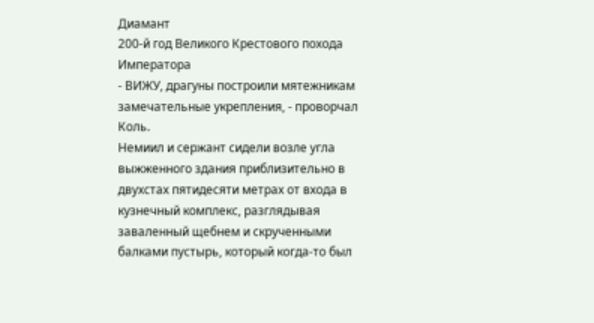Диамант
200-й год Великого Крестового похода Императора
- ВИЖУ, драгуны построили мятежникам замечательные укрепления, - проворчал Коль.
Немиил и сержант сидели возле угла выжженного здания приблизительно в двухстах пятидесяти метрах от входа в кузнечный комплекс, разглядывая заваленный щебнем и скрученными балками пустырь, который когда-то был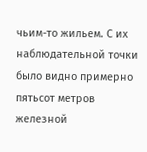чьим-то жильем. С их наблюдательной точки было видно примерно пятьсот метров железной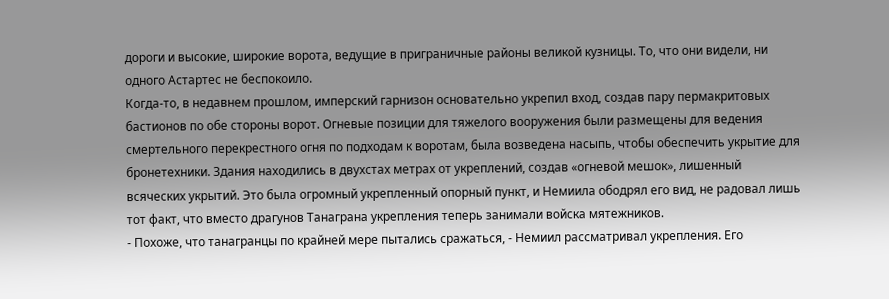дороги и высокие, широкие ворота, ведущие в приграничные районы великой кузницы. То, что они видели, ни одного Астартес не беспокоило.
Когда-то, в недавнем прошлом, имперский гарнизон основательно укрепил вход, создав пару пермакритовых бастионов по обе стороны ворот. Огневые позиции для тяжелого вооружения были размещены для ведения смертельного перекрестного огня по подходам к воротам, была возведена насыпь, чтобы обеспечить укрытие для бронетехники. Здания находились в двухстах метрах от укреплений, создав «огневой мешок», лишенный всяческих укрытий. Это была огромный укрепленный опорный пункт, и Немиила ободрял его вид, не радовал лишь тот факт, что вместо драгунов Танаграна укрепления теперь занимали войска мятежников.
- Похоже, что танагранцы по крайней мере пытались сражаться, - Немиил рассматривал укрепления. Его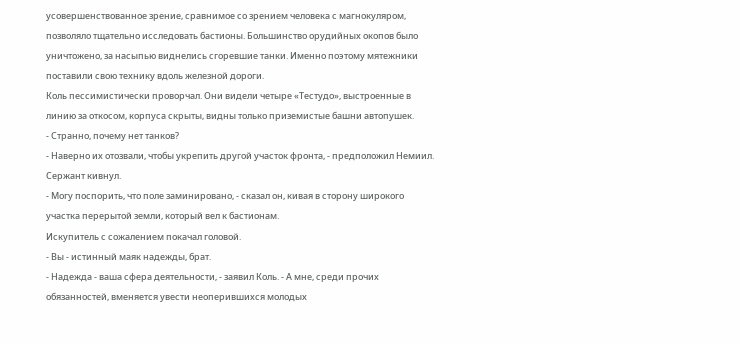усовершенствованное зрение, сравнимое со зрением человека с магнокуляром, позволяло тщательно исследовать бастионы. Большинство орудийных окопов было уничтожено, за насыпью виднелись сгоревшие танки. Именно поэтому мятежники поставили свою технику вдоль железной дороги.
Коль пессимистически проворчал. Они видели четыре «Тестудо», выстроенные в линию за откосом, корпуса скрыты, видны только приземистые башни автопушек.
- Странно, почему нет танков?
- Наверно их отозвали, чтобы укрепить другой участок фронта, - предположил Немиил.
Сержант кивнул.
- Могу поспорить, что поле заминировано, - сказал он, кивая в сторону широкого участка перерытой земли, который вел к бастионам.
Искупитель с сожалением покачал головой.
- Вы - истинный маяк надежды, брат.
- Надежда - ваша сфера деятельности, - заявил Коль. - А мне, среди прочих обязанностей, вменяется увести неоперившихся молодых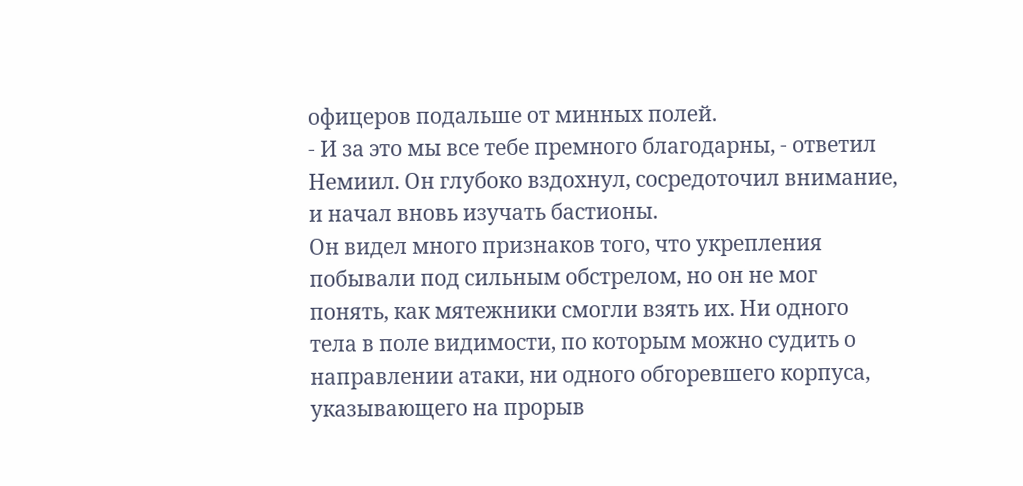офицеров подальше от минных полей.
- И за это мы все тебе премного благодарны, - ответил Немиил. Он глубоко вздохнул, сосредоточил внимание, и начал вновь изучать бастионы.
Он видел много признаков того, что укрепления побывали под сильным обстрелом, но он не мог понять, как мятежники смогли взять их. Ни одного тела в поле видимости, по которым можно судить о направлении атаки, ни одного обгоревшего корпуса, указывающего на прорыв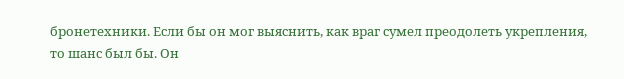бронетехники. Если бы он мог выяснить, как враг сумел преодолеть укрепления, то шанс был бы. Он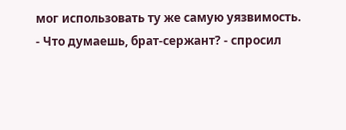мог использовать ту же самую уязвимость.
- Что думаешь, брат-сержант? - спросил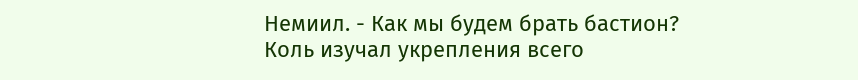Немиил. - Как мы будем брать бастион?
Коль изучал укрепления всего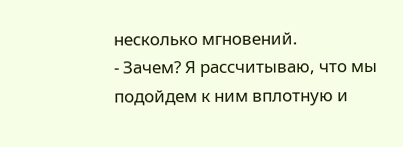несколько мгновений.
- Зачем? Я рассчитываю, что мы подойдем к ним вплотную и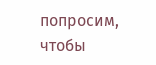попросим, чтобы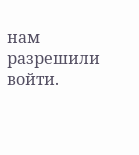нам разрешили войти.